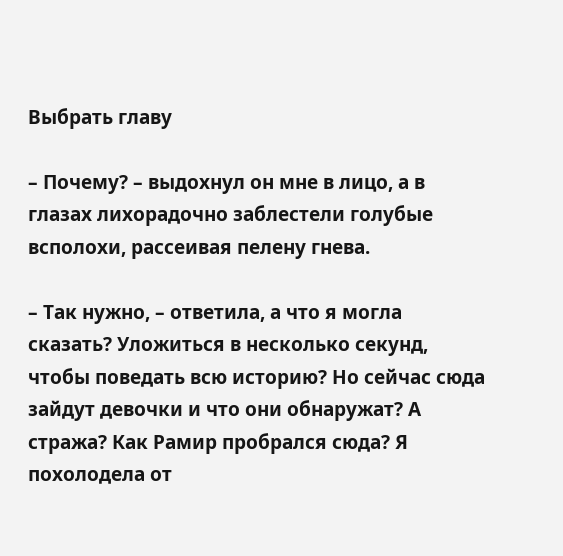Выбрать главу

– Почему? – выдохнул он мне в лицо, а в глазах лихорадочно заблестели голубые всполохи, рассеивая пелену гнева.

– Так нужно, – ответила, а что я могла сказать? Уложиться в несколько секунд, чтобы поведать всю историю? Но сейчас сюда зайдут девочки и что они обнаружат? А стража? Как Рамир пробрался сюда? Я похолодела от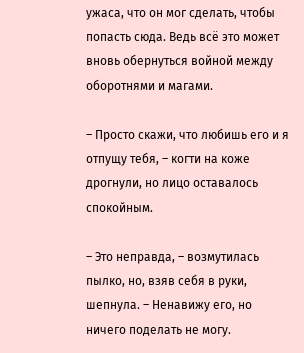ужаса, что он мог сделать, чтобы попасть сюда. Ведь всё это может вновь обернуться войной между оборотнями и магами.

– Просто скажи, что любишь его и я отпущу тебя, – когти на коже дрогнули, но лицо оставалось спокойным.

– Это неправда, – возмутилась пылко, но, взяв себя в руки, шепнула. – Ненавижу его, но ничего поделать не могу.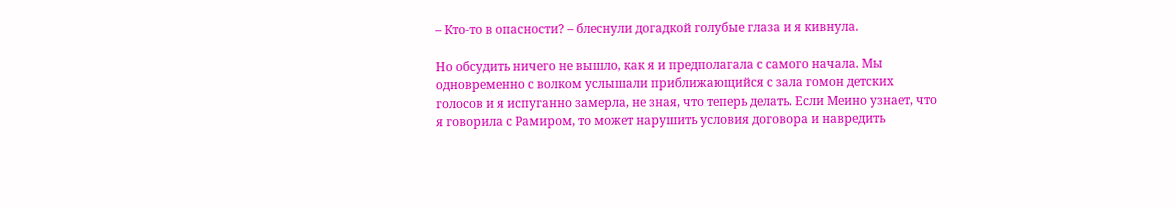– Кто-то в опасности? – блеснули догадкой голубые глаза и я кивнула.

Но обсудить ничего не вышло, как я и предполагала с самого начала. Мы одновременно с волком услышали приближающийся с зала гомон детских голосов и я испуганно замерла, не зная, что теперь делать. Если Меино узнает, что я говорила с Рамиром, то может нарушить условия договора и навредить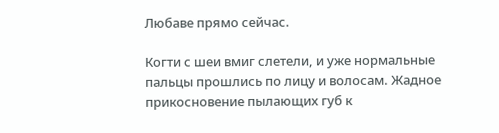Любаве прямо сейчас.

Когти с шеи вмиг слетели, и уже нормальные пальцы прошлись по лицу и волосам. Жадное прикосновение пылающих губ к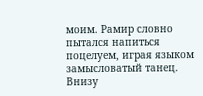моим. Рамир словно пытался напиться поцелуем, играя языком замысловатый танец. Внизу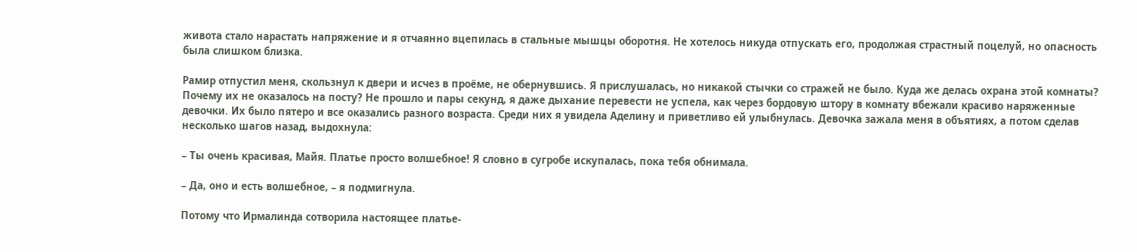живота стало нарастать напряжение и я отчаянно вцепилась в стальные мышцы оборотня. Не хотелось никуда отпускать его, продолжая страстный поцелуй, но опасность была слишком близка.

Рамир отпустил меня, скользнул к двери и исчез в проёме, не обернувшись. Я прислушалась, но никакой стычки со стражей не было. Куда же делась охрана этой комнаты? Почему их не оказалось на посту? Не прошло и пары секунд, я даже дыхание перевести не успела, как через бордовую штору в комнату вбежали красиво наряженные девочки. Их было пятеро и все оказались разного возраста. Среди них я увидела Аделину и приветливо ей улыбнулась. Девочка зажала меня в объятиях, а потом сделав несколько шагов назад, выдохнула:

– Ты очень красивая, Майя. Платье просто волшебное! Я словно в сугробе искупалась, пока тебя обнимала.

– Да, оно и есть волшебное, – я подмигнула.

Потому что Ирмалинда сотворила настоящее платье-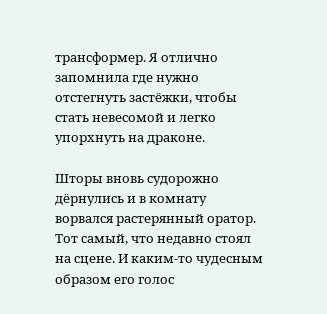трансформер. Я отлично запомнила где нужно отстегнуть застёжки, чтобы стать невесомой и легко упорхнуть на драконе.

Шторы вновь судорожно дёрнулись и в комнату ворвался растерянный оратор. Тот самый, что недавно стоял на сцене. И каким-то чудесным образом его голос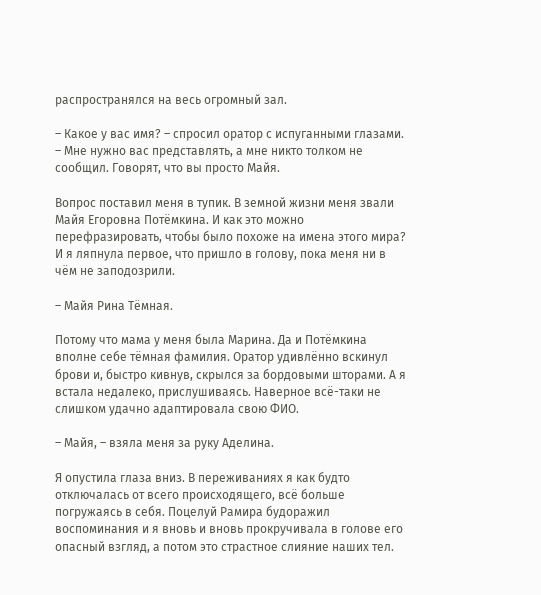распространялся на весь огромный зал.

– Какое у вас имя? – спросил оратор с испуганными глазами. – Мне нужно вас представлять, а мне никто толком не сообщил. Говорят, что вы просто Майя.

Вопрос поставил меня в тупик. В земной жизни меня звали Майя Егоровна Потёмкина. И как это можно перефразировать, чтобы было похоже на имена этого мира? И я ляпнула первое, что пришло в голову, пока меня ни в чём не заподозрили.

– Майя Рина Тёмная.

Потому что мама у меня была Марина. Да и Потёмкина вполне себе тёмная фамилия. Оратор удивлённо вскинул брови и, быстро кивнув, скрылся за бордовыми шторами. А я встала недалеко, прислушиваясь. Наверное всё-таки не слишком удачно адаптировала свою ФИО.

– Майя, – взяла меня за руку Аделина.

Я опустила глаза вниз. В переживаниях я как будто отключалась от всего происходящего, всё больше погружаясь в себя. Поцелуй Рамира будоражил воспоминания и я вновь и вновь прокручивала в голове его опасный взгляд, а потом это страстное слияние наших тел.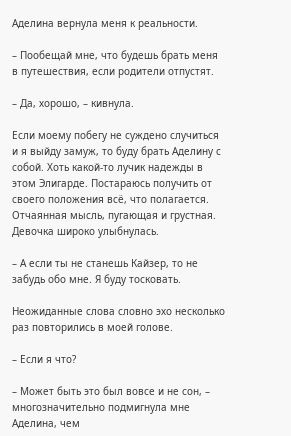Аделина вернула меня к реальности.

– Пообещай мне, что будешь брать меня в путешествия, если родители отпустят.

– Да, хорошо, – кивнула.

Если моему побегу не суждено случиться и я выйду замуж, то буду брать Аделину с собой. Хоть какой-то лучик надежды в этом Элигарде. Постараюсь получить от своего положения всё, что полагается. Отчаянная мысль, пугающая и грустная. Девочка широко улыбнулась.

– А если ты не станешь Кайзер, то не забудь обо мне. Я буду тосковать.

Неожиданные слова словно эхо несколько раз повторились в моей голове.

– Если я что?

– Может быть это был вовсе и не сон, – многозначительно подмигнула мне Аделина, чем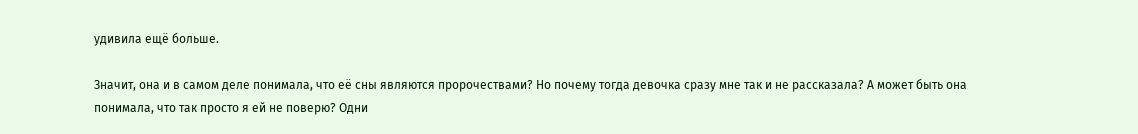удивила ещё больше.

Значит, она и в самом деле понимала, что её сны являются пророчествами? Но почему тогда девочка сразу мне так и не рассказала? А может быть она понимала, что так просто я ей не поверю? Одни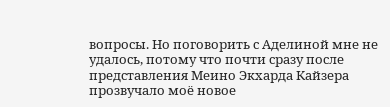вопросы. Но поговорить с Аделиной мне не удалось, потому что почти сразу после представления Меино Экхарда Кайзера прозвучало моё новое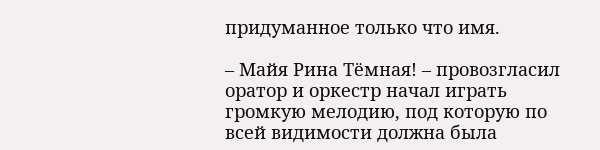придуманное только что имя.

– Майя Рина Тёмная! – провозгласил оратор и оркестр начал играть громкую мелодию, под которую по всей видимости должна была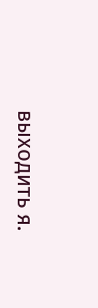выходить я.